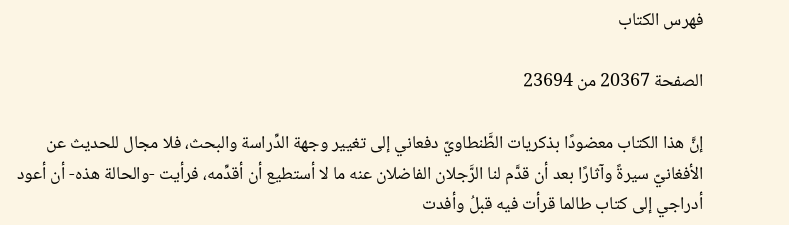فهرس الكتاب

الصفحة 20367 من 23694

إنَّ هذا الكتاب معضودًا بذكريات الطَّنطاويّ دفعاني إلى تغيير وجهة الدِّراسة والبحث، فلا مجال للحديث عن الأفغانيّ سيرةً وآثارًا بعد أن قدَّم لنا الرَّجلان الفاضلان عنه ما لا أستطيع أن أقدِّمه، فرأيت -والحالة هذه- أن أعود أدراجي إلى كتاب طالما قرأت فيه قبلُ وأفدت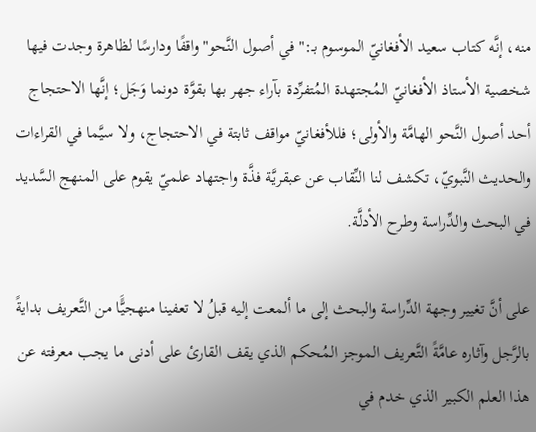منه، إنَّه كتاب سعيد الأفغانيّ الموسوم بـ:"في أصول النَّحو"واقفًا ودارسًا لظاهرة وجدت فيها شخصية الأستاذ الأفغانيّ المُجتهدة المُتفرِّدة بآراء جهر بها بقوَّة دونما وَجَل؛ إنَّها الاحتجاج أحد أصول النَّحو الهامَّة والأولى؛ فللأفغانيّ مواقف ثابتة في الاحتجاج، ولا سيَّما في القراءات والحديث النَّبويّ، تكشف لنا النِّقاب عن عبقريَّة فذَّة واجتهاد علميّ يقوم على المنهج السَّديد في البحث والدِّراسة وطرح الأدلَّة.

على أنَّ تغيير وجهة الدِّراسة والبحث إلى ما ألمعت إليه قبلُ لا تعفينا منهجيًَّا من التَّعريف بدايةً بالرَّجل وآثاره عامَّةً التَّعريف الموجز المُحكم الذي يقف القارئ على أدنى ما يجب معرفته عن هذا العلم الكبير الذي خدم في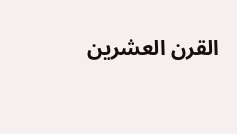القرن العشرين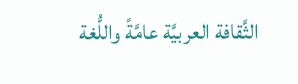الثَّقافة العربيَّة عامَّةً واللُّغة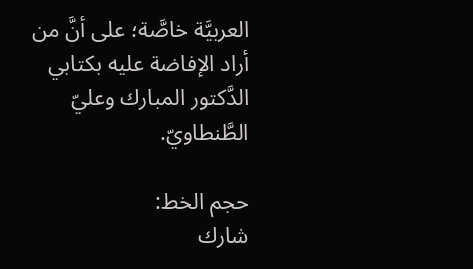العربيَّة خاصَّة؛ على أنَّ من أراد الإفاضة عليه بكتابي الدَّكتور المبارك وعليّ الطَّنطاويّ.

حجم الخط:
شارك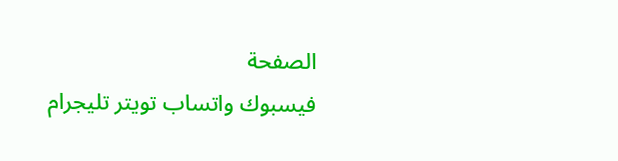الصفحة
فيسبوك واتساب تويتر تليجرام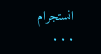انستجرام
. . .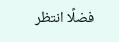فضلًا انتظر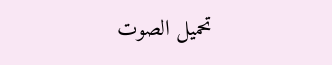تحميل الصوت